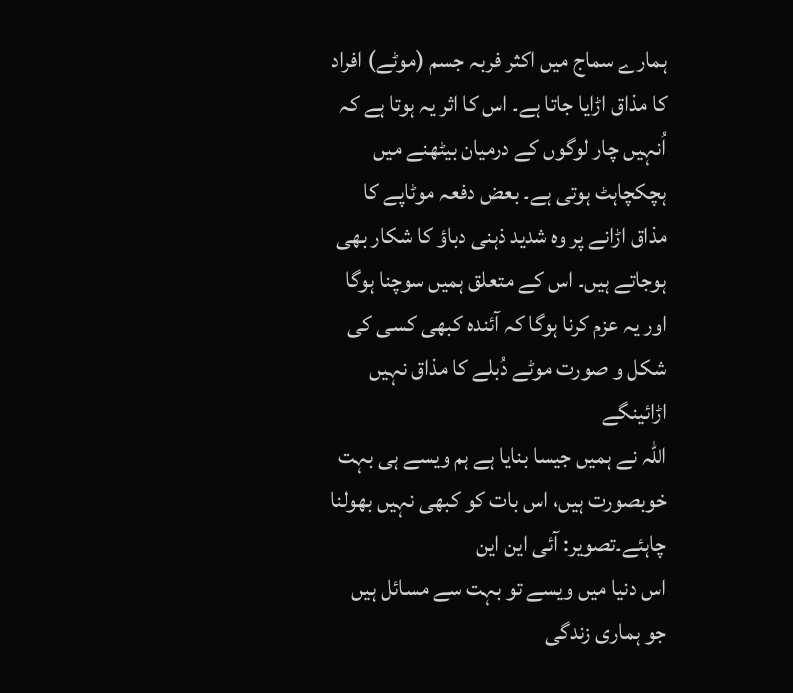ہمارے سماج میں اکثر فربہ جسم (موٹے) افراد کا مذاق اڑایا جاتا ہے۔ اس کا اثر یہ ہوتا ہے کہ اُنہیں چار لوگوں کے درمیان بیٹھنے میں ہچکچاہٹ ہوتی ہے۔ بعض دفعہ موٹاپے کا مذاق اڑانے پر وہ شدید ذہنی دباؤ کا شکار بھی ہوجاتے ہیں۔ اس کے متعلق ہمیں سوچنا ہوگا اور یہ عزم کرنا ہوگا کہ آئندہ کبھی کسی کی شکل و صورت موٹے دُبلے کا مذاق نہیں اڑائینگے
اللہ نے ہمیں جیسا بنایا ہے ہم ویسے ہی بہت خوبصورت ہیں، اس بات کو کبھی نہیں بھولنا چاہئے۔تصویر: آئی این این
اس دنیا میں ویسے تو بہت سے مسائل ہیں جو ہماری زندگی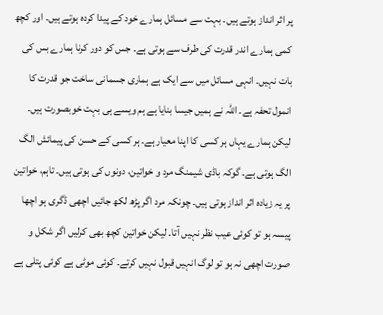پر اثر انداز ہوتے ہیں۔ بہت سے مسائل ہمارے خود کے پیدا کردہ ہوتے ہیں۔ اور کچھ کمی ہمارے اندر قدرت کی طرف سے ہوتی ہے۔ جس کو دور کرنا ہمارے بس کی بات نہیں۔ انہی مسائل میں سے ایک ہے ہماری جسمانی ساخت جو قدرت کا انمول تحفہ ہے۔ اللہ نے ہمیں جیسا بنایا ہے ہم ویسے ہی بہت خوبصورت ہیں۔ لیکن ہمارے یہاں ہر کسی کا اپنا معیار ہے۔ ہر کسی کے حسن کی پیمائش الگ الگ ہوتی ہے۔ گوکہ باڈی شیمنگ مرد و خواتین، دونوں کی ہوتی ہیں۔ تاہم، خواتین پر یہ زیادہ اثر انداز ہوتی ہیں۔ چونکہ مرد اگر پڑھ لکھ جائیں اچھی ڈگری ہو اچھا پیسہ ہو تو کوئی عیب نظر نہیں آتا۔ لیکن خواتین کچھ بھی کرلیں اگر شکل و صورت اچھی نہ ہو تو لوگ انہیں قبول نہیں کرتے۔ کوئی موٹی ہے کوئی پتلی ہے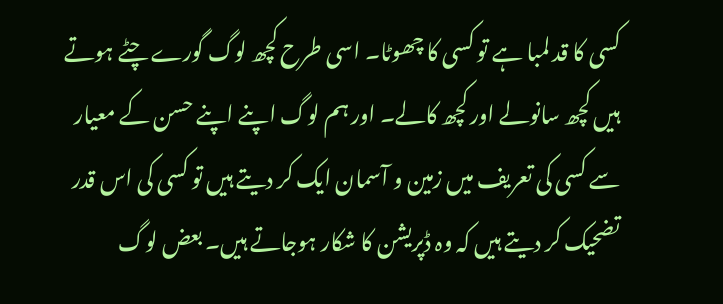کسی کا قد لمبا ہے تو کسی کا چھوٹا۔ اسی طرح کچھ لوگ گورے چٹے ہوتے ہیں کچھ سانولے اور کچھ کالے۔ اور ہم لوگ اپنے اپنے حسن کے معیار سے کسی کی تعریف میں زمین و آسمان ایک کر دیتے ہیں تو کسی کی اس قدر تضحیک کر دیتے ہیں کہ وہ ڈپریشن کا شکار ہوجاتے ہیں۔ بعض لوگ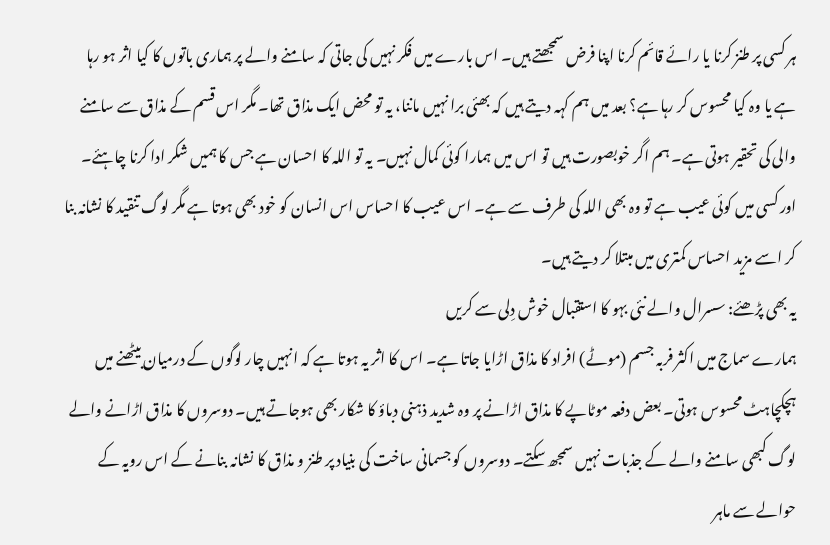ہر کسی پر طنز کرنا یا رائے قائم کرنا اپنا فرض سمجھتے ہیں۔ اس بارے میں فکر نہیں کی جاتی کہ سامنے والے پر ہماری باتوں کا کیا اثر ہو رہا ہے یا وہ کیا محسوس کر رہا ہے؟ بعد میں ہم کہہ دیتے ہیں کہ بھئی برا نہیں ماننا، یہ تو محض ایک مذاق تھا۔ مگر اس قسم کے مذاق سے سامنے والی کی تحقیر ہوتی ہے۔ ہم اگر خوبصورت ہیں تو اس میں ہمارا کوئی کمال نہیں۔ یہ تو اللہ کا احسان ہے جس کا ہمیں شکر ادا کرنا چاہئے۔ اور کسی میں کوئی عیب ہے تو وہ بھی اللہ کی طرف سے ہے۔ اس عیب کا احساس اس انسان کو خود بھی ہوتا ہے مگر لوگ تنقید کا نشانہ بنا کر اسے مزید احساس کمتری میں مبتلا کر دیتے ہیں۔
یہ بھی پڑھئے: سسرال والے نئی بہو کا استقبال خوش دِلی سے کریں
ہمارے سماج میں اکثر فربہ جسم (موٹے) افراد کا مذاق اڑایا جاتا ہے۔ اس کا اثر یہ ہوتا ہے کہ انہیں چار لوگوں کے درمیان بیٹھنے میں ہچکچاہٹ محسوس ہوتی۔ بعض دفعہ موٹاپے کا مذاق اڑانے پر وہ شدید ذہنی دباؤ کا شکار بھی ہوجاتے ہیں۔ دوسروں کا مذاق اڑانے والے لوگ کبھی سامنے والے کے جذبات نہیں سمجھ سکتے۔ دوسروں کو جسمانی ساخت کی بنیاد پر طنز و مذاق کا نشانہ بنانے کے اس رویہ کے حوالے سے ماہر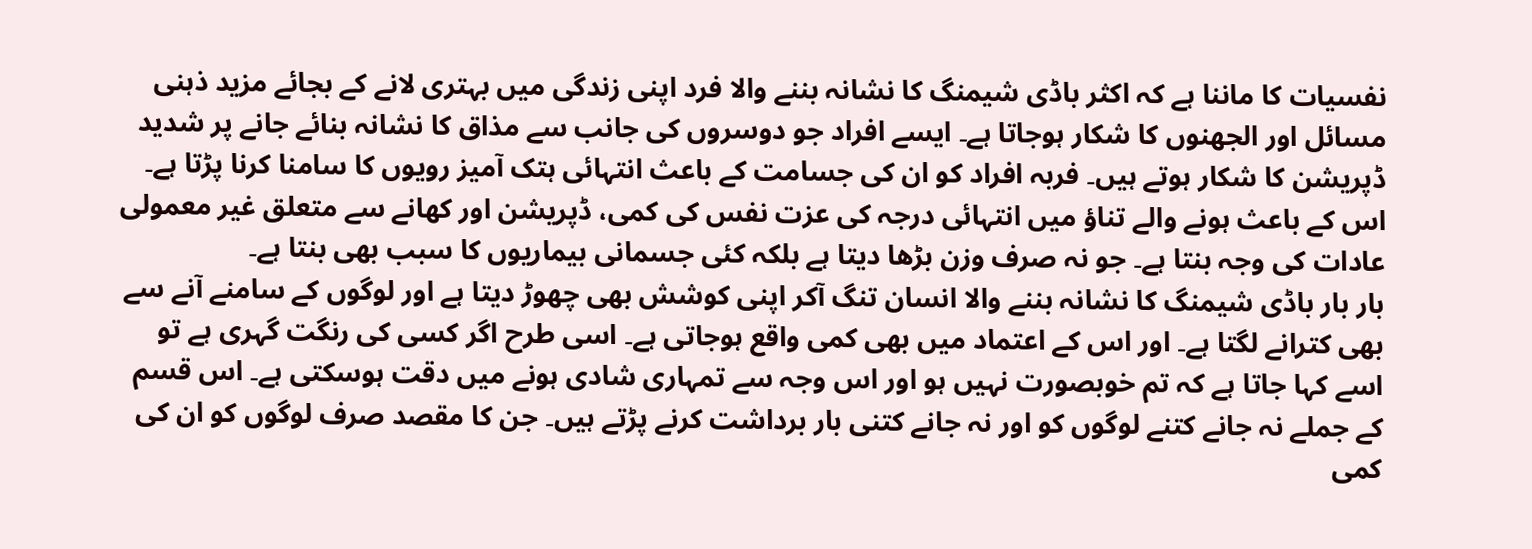نفسیات کا ماننا ہے کہ اکثر باڈی شیمنگ کا نشانہ بننے والا فرد اپنی زندگی میں بہتری لانے کے بجائے مزید ذہنی مسائل اور الجھنوں کا شکار ہوجاتا ہے۔ ایسے افراد جو دوسروں کی جانب سے مذاق کا نشانہ بنائے جانے پر شدید ڈپریشن کا شکار ہوتے ہیں۔ فربہ افراد کو ان کی جسامت کے باعث انتہائی ہتک آمیز رویوں کا سامنا کرنا پڑتا ہے۔ اس کے باعث ہونے والے تناؤ میں انتہائی درجہ کی عزت نفس کی کمی، ڈپریشن اور کھانے سے متعلق غیر معمولی عادات کی وجہ بنتا ہے۔ جو نہ صرف وزن بڑھا دیتا ہے بلکہ کئی جسمانی بیماریوں کا سبب بھی بنتا ہے۔
بار بار باڈی شیمنگ کا نشانہ بننے والا انسان تنگ آکر اپنی کوشش بھی چھوڑ دیتا ہے اور لوگوں کے سامنے آنے سے بھی کترانے لگتا ہے۔ اور اس کے اعتماد میں بھی کمی واقع ہوجاتی ہے۔ اسی طرح اگر کسی کی رنگت گہری ہے تو اسے کہا جاتا ہے کہ تم خوبصورت نہیں ہو اور اس وجہ سے تمہاری شادی ہونے میں دقت ہوسکتی ہے۔ اس قسم کے جملے نہ جانے کتنے لوگوں کو اور نہ جانے کتنی بار برداشت کرنے پڑتے ہیں۔ جن کا مقصد صرف لوگوں کو ان کی کمی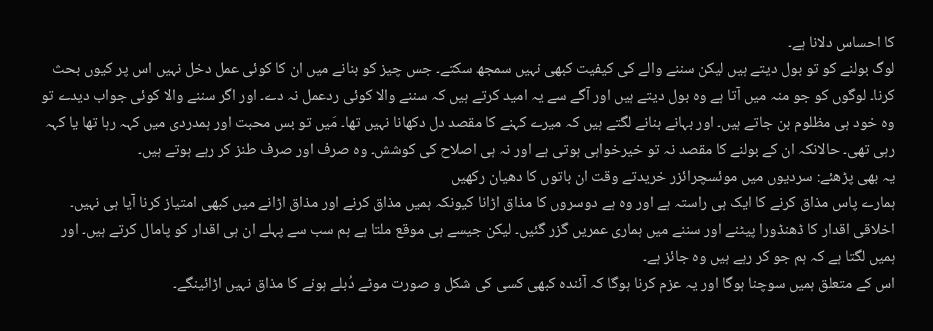کا احساس دلانا ہے۔
لوگ بولنے کو تو بول دیتے ہیں لیکن سننے والے کی کیفیت کبھی نہیں سمجھ سکتے۔ جس چیز کو بنانے میں ان کا کوئی عمل دخل نہیں اس پر کیوں بحث کرنا۔ لوگوں کو جو منہ میں آتا ہے وہ بول دیتے ہیں اور آگے سے یہ امید کرتے ہیں کہ سننے والا کوئی ردعمل نہ دے۔ اور اگر سننے والا کوئی جواب دیدے تو وہ خود ہی مظلوم بن جاتے ہیں۔ اور بہانے بنانے لگتے ہیں کہ میرے کہنے کا مقصد دل دکھانا نہیں تھا۔ مَیں تو بس محبت اور ہمدردی میں کہہ رہا تھا یا کہہ رہی تھی۔ حالانکہ ان کے بولنے کا مقصد نہ تو خیرخواہی ہوتی ہے اور نہ ہی اصلاح کی کوشش۔ وہ صرف اور صرف طنز کر رہے ہوتے ہیں۔
یہ بھی پڑھئے: سردیوں میں موئسچرائزر خریدتے وقت ان باتوں کا دھیان رکھیں
ہمارے پاس مذاق کرنے کا ایک ہی راستہ ہے اور وہ ہے دوسروں کا مذاق اڑانا کیونکہ ہمیں مذاق کرنے اور مذاق اڑانے میں کبھی امتیاز کرنا آیا ہی نہیں۔ اخلاقی اقدار کا ڈھنڈورا پیٹنے اور سننے میں ہماری عمریں گزر گئیں۔ لیکن جیسے ہی موقع ملتا ہے ہم سب سے پہلے ان ہی اقدار کو پامال کرتے ہیں۔ اور ہمیں لگتا ہے کہ ہم جو کر رہے ہیں وہ جائز ہے۔
اس کے متعلق ہمیں سوچنا ہوگا اور یہ عزم کرنا ہوگا کہ آئندہ کبھی کسی کی شکل و صورت موٹے دُبلے ہونے کا مذاق نہیں اڑائینگے۔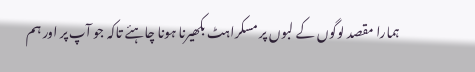ہمارا مقصد لوگوں کے لبوں پر مسکراہٹ بکھیرنا ہونا چاہئے تاکہ جو آپ پر اور ہم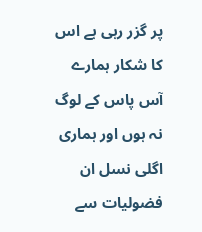پر گزر رہی ہے اس کا شکار ہمارے آس پاس کے لوگ نہ ہوں اور ہماری اگلی نسل ان فضولیات سے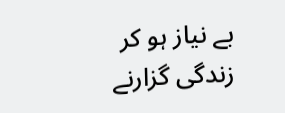بے نیاز ہو کر زندگی گزارنے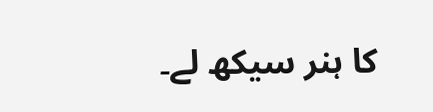کا ہنر سیکھ لے۔